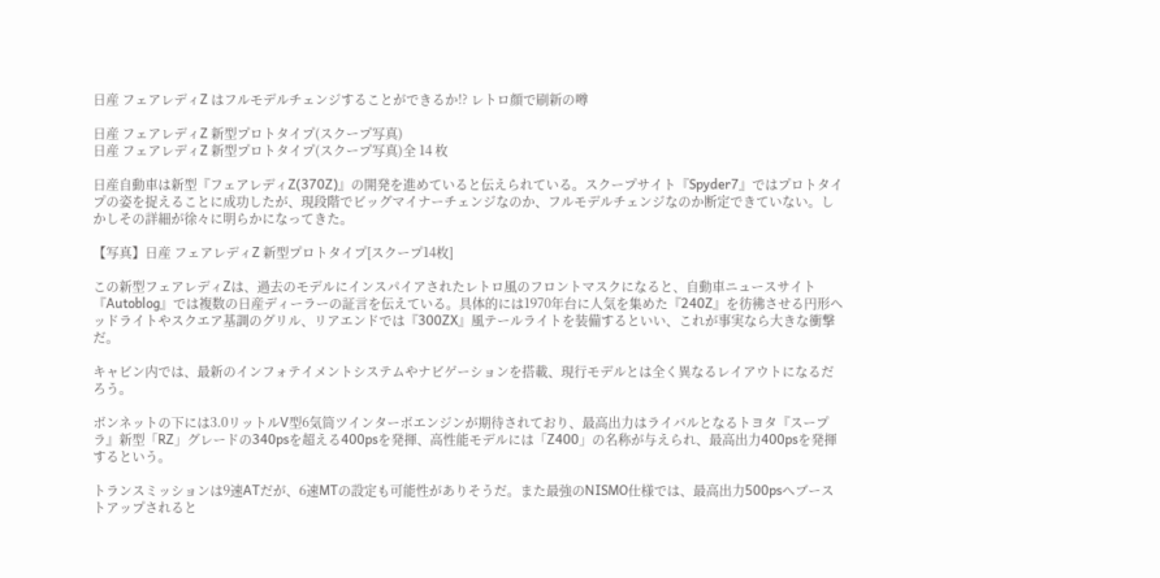日産 フェアレディZ はフルモデルチェンジすることができるか!? レトロ顔で刷新の噂

日産 フェアレディZ 新型プロトタイプ(スクープ写真)
日産 フェアレディZ 新型プロトタイプ(スクープ写真)全 14 枚

日産自動車は新型『フェアレディZ(370Z)』の開発を進めていると伝えられている。スクープサイト『Spyder7』ではプロトタイプの姿を捉えることに成功したが、現段階でビッグマイナーチェンジなのか、フルモデルチェンジなのか断定できていない。しかしその詳細が徐々に明らかになってきた。

【写真】日産 フェアレディZ 新型プロトタイプ[スクープ14枚]

この新型フェアレディZは、過去のモデルにインスパイアされたレトロ風のフロントマスクになると、自動車ニュースサイト『Autoblog』では複数の日産ディーラーの証言を伝えている。具体的には1970年台に人気を集めた『240Z』を彷彿させる円形ヘッドライトやスクエア基調のグリル、リアエンドでは『300ZX』風テールライトを装備するといい、これが事実なら大きな衝撃だ。

キャビン内では、最新のインフォテイメントシステムやナビゲーションを搭載、現行モデルとは全く異なるレイアウトになるだろう。

ボンネットの下には3.0リットルV型6気筒ツインターボエンジンが期待されており、最高出力はライバルとなるトヨタ『スープラ』新型「RZ」グレードの340psを超える400psを発揮、高性能モデルには「Z400」の名称が与えられ、最高出力400psを発揮するという。

トランスミッションは9速ATだが、6速MTの設定も可能性がありそうだ。また最強のNISMO仕様では、最高出力500psへブーストアップされると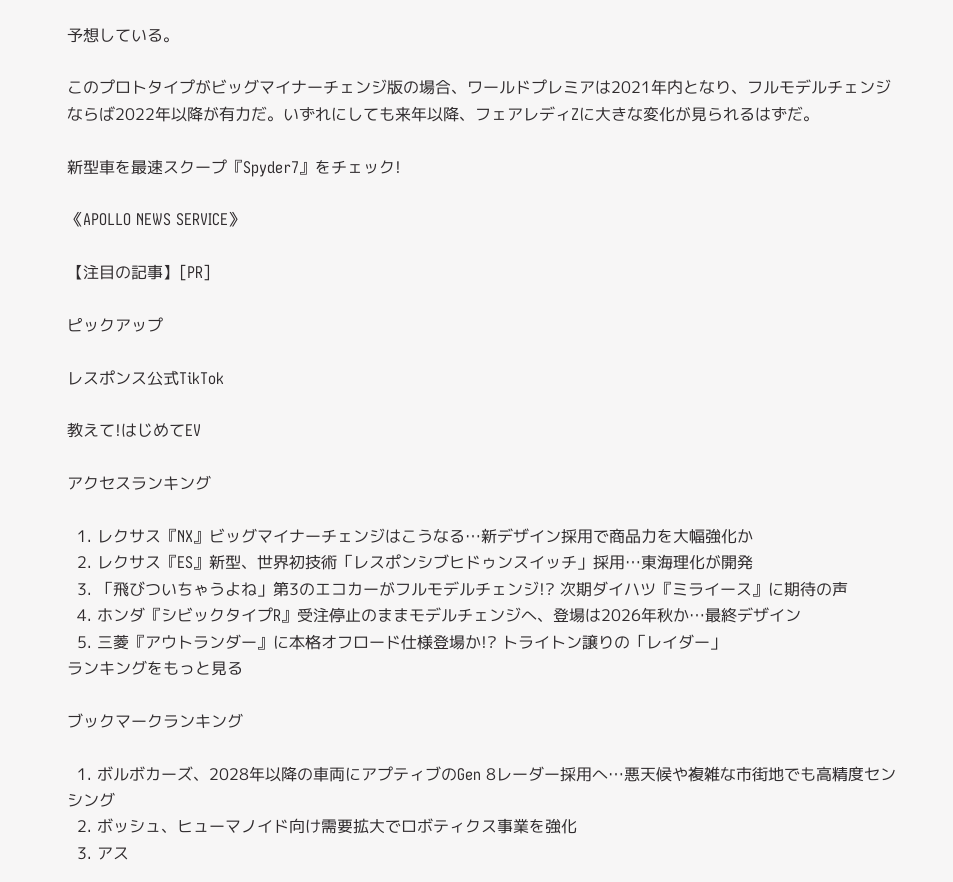予想している。

このプロトタイプがビッグマイナーチェンジ版の場合、ワールドプレミアは2021年内となり、フルモデルチェンジならば2022年以降が有力だ。いずれにしても来年以降、フェアレディZに大きな変化が見られるはずだ。

新型車を最速スクープ『Spyder7』をチェック!

《APOLLO NEWS SERVICE》

【注目の記事】[PR]

ピックアップ

レスポンス公式TikTok

教えて!はじめてEV

アクセスランキング

  1. レクサス『NX』ビッグマイナーチェンジはこうなる…新デザイン採用で商品力を大幅強化か
  2. レクサス『ES』新型、世界初技術「レスポンシブヒドゥンスイッチ」採用…東海理化が開発
  3. 「飛びついちゃうよね」第3のエコカーがフルモデルチェンジ!? 次期ダイハツ『ミライース』に期待の声
  4. ホンダ『シビックタイプR』受注停止のままモデルチェンジへ、登場は2026年秋か…最終デザイン
  5. 三菱『アウトランダー』に本格オフロード仕様登場か!? トライトン譲りの「レイダー」
ランキングをもっと見る

ブックマークランキング

  1. ボルボカーズ、2028年以降の車両にアプティブのGen 8レーダー採用へ…悪天候や複雑な市街地でも高精度センシング
  2. ボッシュ、ヒューマノイド向け需要拡大でロボティクス事業を強化
  3. アス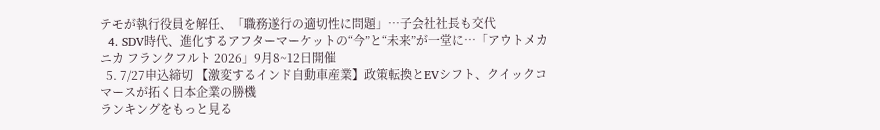テモが執行役員を解任、「職務遂行の適切性に問題」…子会社社長も交代
  4. SDV時代、進化するアフターマーケットの“今”と“未来”が一堂に…「アウトメカニカ フランクフルト 2026」9月8~12日開催
  5. 7/27申込締切 【激変するインド自動車産業】政策転換とEVシフト、クイックコマースが拓く日本企業の勝機
ランキングをもっと見る